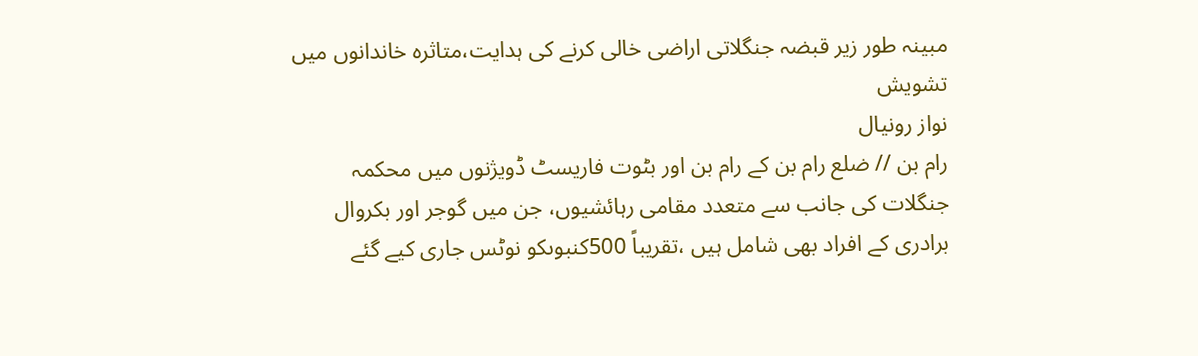مبینہ طور زیر قبضہ جنگلاتی اراضی خالی کرنے کی ہدایت،متاثرہ خاندانوں میں تشویش
نواز رونیال
رام بن // ضلع رام بن کے رام بن اور بٹوت فاریسٹ ڈویژنوں میں محکمہ جنگلات کی جانب سے متعدد مقامی رہائشیوں، جن میں گوجر اور بکروال برادری کے افراد بھی شامل ہیں ،تقریباً 500کنبوںکو نوٹس جاری کیے گئے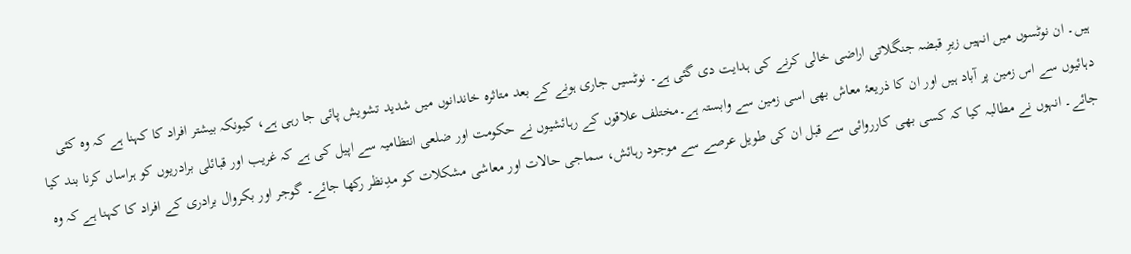ہیں۔ ان نوٹسوں میں انہیں زیرِ قبضہ جنگلاتی اراضی خالی کرنے کی ہدایت دی گئی ہے۔ نوٹسیں جاری ہونے کے بعد متاثرہ خاندانوں میں شدید تشویش پائی جا رہی ہے، کیونکہ بیشتر افراد کا کہنا ہے کہ وہ کئی دہائیوں سے اس زمین پر آباد ہیں اور ان کا ذریعۂ معاش بھی اسی زمین سے وابستہ ہے۔مختلف علاقوں کے رہائشیوں نے حکومت اور ضلعی انتظامیہ سے اپیل کی ہے کہ غریب اور قبائلی برادریوں کو ہراساں کرنا بند کیا جائے۔ انہوں نے مطالبہ کیا کہ کسی بھی کارروائی سے قبل ان کی طویل عرصے سے موجود رہائش، سماجی حالات اور معاشی مشکلات کو مدِنظر رکھا جائے۔ گوجر اور بکروال برادری کے افراد کا کہنا ہے کہ وہ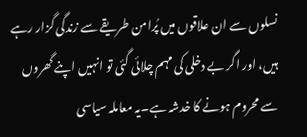نسلوں سے ان علاقوں میں پُرامن طریقے سے زندگی گزار رہے ہیں، اور اگر بے دخلی کی مہم چلائی گئی تو انہیں اپنے گھروں سے محروم ہونے کا خدشہ ہے۔یہ معاملہ سیاسی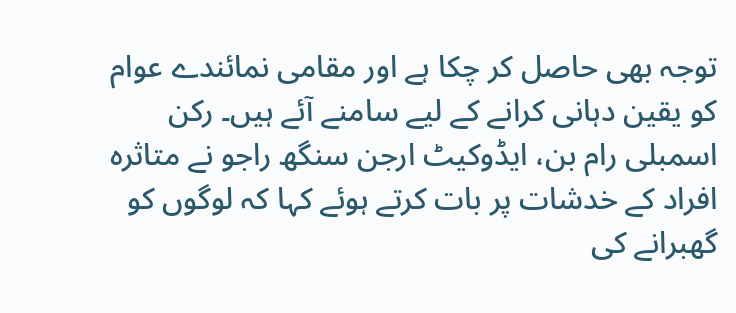توجہ بھی حاصل کر چکا ہے اور مقامی نمائندے عوام کو یقین دہانی کرانے کے لیے سامنے آئے ہیں۔ رکن اسمبلی رام بن، ایڈوکیٹ ارجن سنگھ راجو نے متاثرہ افراد کے خدشات پر بات کرتے ہوئے کہا کہ لوگوں کو گھبرانے کی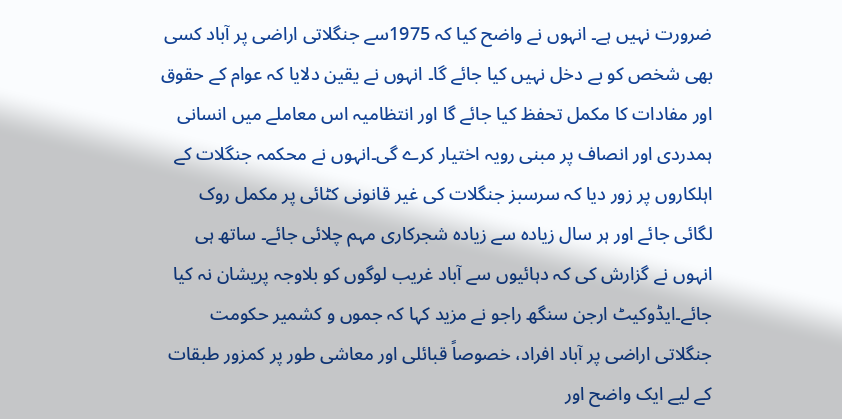ضرورت نہیں ہے۔ انہوں نے واضح کیا کہ 1975سے جنگلاتی اراضی پر آباد کسی بھی شخص کو بے دخل نہیں کیا جائے گا۔ انہوں نے یقین دلایا کہ عوام کے حقوق اور مفادات کا مکمل تحفظ کیا جائے گا اور انتظامیہ اس معاملے میں انسانی ہمدردی اور انصاف پر مبنی رویہ اختیار کرے گی۔انہوں نے محکمہ جنگلات کے اہلکاروں پر زور دیا کہ سرسبز جنگلات کی غیر قانونی کٹائی پر مکمل روک لگائی جائے اور ہر سال زیادہ سے زیادہ شجرکاری مہم چلائی جائے۔ ساتھ ہی انہوں نے گزارش کی کہ دہائیوں سے آباد غریب لوگوں کو بلاوجہ پریشان نہ کیا جائے۔ایڈوکیٹ ارجن سنگھ راجو نے مزید کہا کہ جموں و کشمیر حکومت جنگلاتی اراضی پر آباد افراد، خصوصاً قبائلی اور معاشی طور پر کمزور طبقات کے لیے ایک واضح اور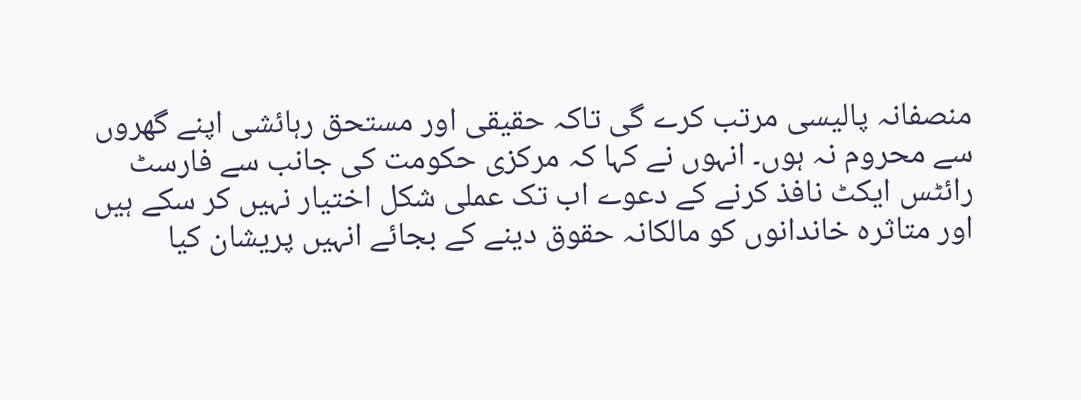منصفانہ پالیسی مرتب کرے گی تاکہ حقیقی اور مستحق رہائشی اپنے گھروں سے محروم نہ ہوں۔ انہوں نے کہا کہ مرکزی حکومت کی جانب سے فارسٹ رائٹس ایکٹ نافذ کرنے کے دعوے اب تک عملی شکل اختیار نہیں کر سکے ہیں اور متاثرہ خاندانوں کو مالکانہ حقوق دینے کے بجائے انہیں پریشان کیا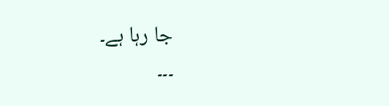جا رہا ہے۔
۔۔۔